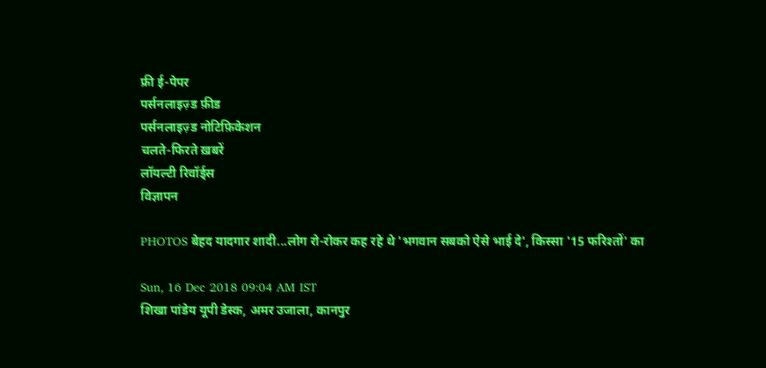फ्री ई-पेपर
पर्सनलाइज़्ड फ़ीड
पर्सनलाइज़्ड नोटिफ़िकेशन
चलते-फिरते ख़बरें
लॉयल्टी रिवॉर्ड्स
विज्ञापन

PHOTOS बेहद यादगार शादी...लोग रो-रोकर कह रहे थे 'भगवान सबको ऐसे भाई दे', किस्सा '15 फरिश्तों' का

Sun, 16 Dec 2018 09:04 AM IST
शिखा पांडेय यूपी डेस्क, अमर उजाला, कानपुर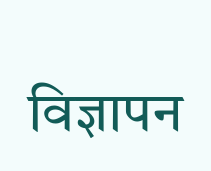विज्ञापन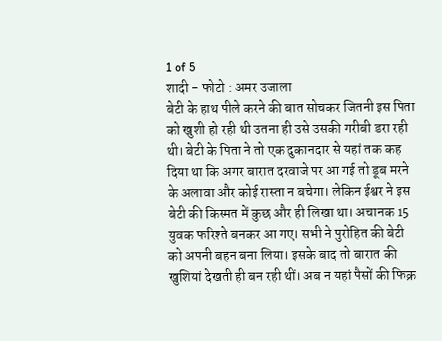1 of 5
शादी - फोटो : अमर उजाला
बेटी के हाथ पीले करने की बात सोचकर जितनी इस पिता को खुशी हो रही थी उतना ही उसे उसकी गरीबी डरा रही थी। बेटी के पिता ने तो एक दुकानदार से यहां तक कह दिया था कि अगर बारात दरवाजे पर आ गई तो डूब मरने के अलावा और कोई रास्ता न बचेगा। लेकिन ईश्वर ने इस बेटी की किस्मत में कुछ और ही लिखा था। अचानक 15 युवक फरिश्ते बनकर आ गए। सभी ने पुरोहित की बेटी को अपनी बहन बना लिया। इसके बाद तो बारात की खुशियां देखती ही बन रही थीं। अब न यहां पैसों की फिक्र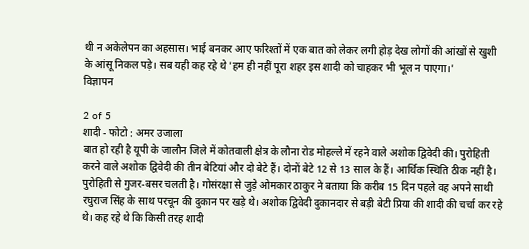थी न अकेलेपन का अहसास। भाई बनकर आए फरिश्तों में एक बात को लेकर लगी होड़ देख लोगों की आंखों से खुशी के आंसू निकल पड़े। सब यही कह रहे थे 'हम ही नहीं पूरा शहर इस शादी को चाहकर भी भूल न पाएगा।'
विज्ञापन

2 of 5
शादी - फोटो : अमर उजाला
बात हो रही है यूपी के जालौन जिले में कोतवाली क्षेत्र के लौना रोड मोहल्ले में रहने वाले अशोक द्विवेदी की। पुरोहिती करने वाले अशोक द्विवेदी की तीन बेटियां और दो बेटे हैं। दोनों बेटे 12 से 13 साल के हैं। आर्थिक स्थिति ठीक नहीं है। पुरोहिती से गुजर-बसर चलती है। गोसंरक्षा से जुड़े ओमकार ठाकुर ने बताया कि करीब 15 दिन पहले वह अपने साथी रघुराज सिंह के साथ परचून की दुकान पर खड़े थे। अशोक द्विवेदी दुकानदार से बड़ी बेटी प्रिया की शादी की चर्चा कर रहे थे। कह रहे थे कि किसी तरह शादी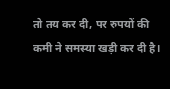तो तय कर दी, पर रुपयों की कमी ने समस्या खड़ी कर दी है।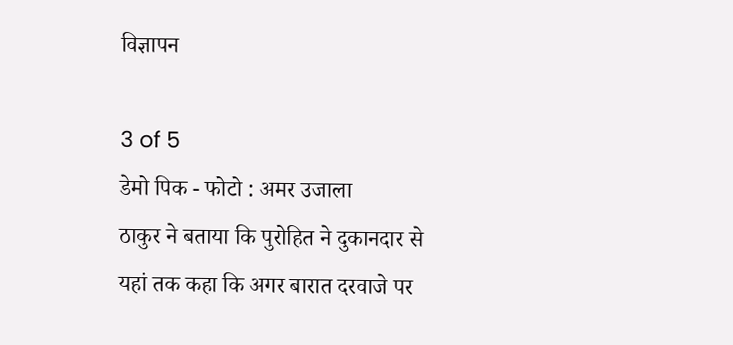विज्ञापन

3 of 5
डेमो पिक - फोटो : अमर उजाला
ठाकुर ने बताया कि पुरोहित ने दुकानदार से यहां तक कहा कि अगर बारात दरवाजे पर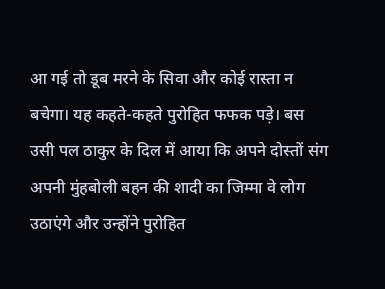आ गई तो डूब मरने के सिवा और कोई रास्ता न बचेगा। यह कहते-कहते पुरोहित फफक पड़े। बस उसी पल ठाकुर के दिल में आया कि अपने दोस्तों संग अपनी मुंहबोली बहन की शादी का जिम्मा वे लोग उठाएंगे और उन्होंने पुरोहित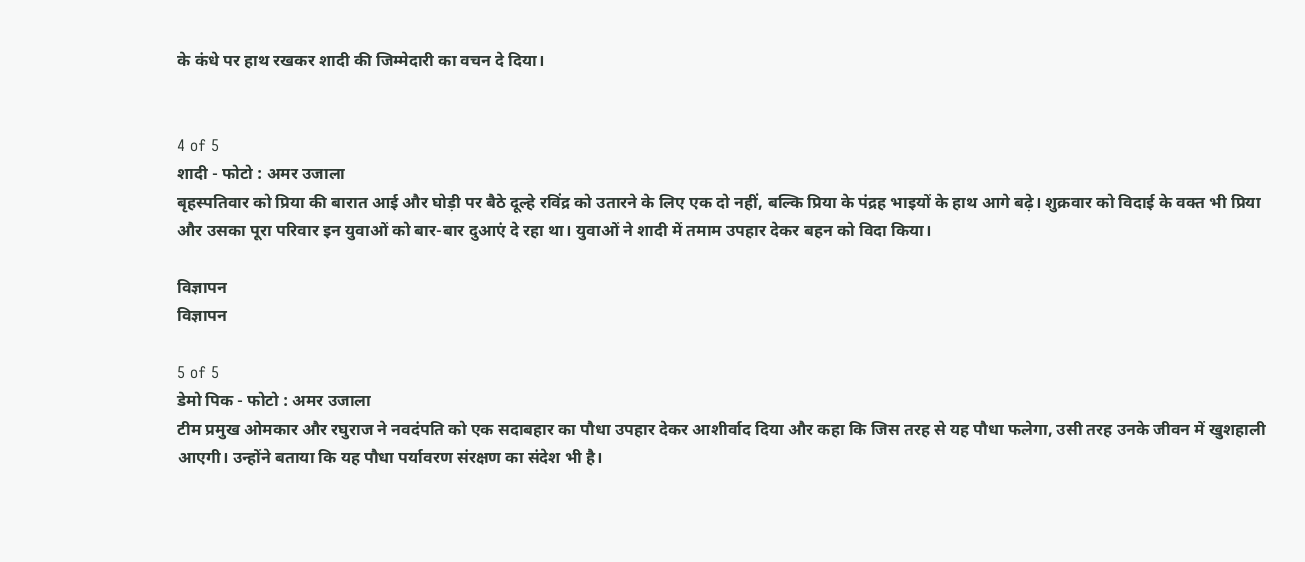के कंधे पर हाथ रखकर शादी की जिम्मेदारी का वचन दे दिया।


4 of 5
शादी - फोटो : अमर उजाला
बृहस्पतिवार को प्रिया की बारात आई और घोड़ी पर बैठे दूल्हे रविंद्र को उतारने के लिए एक दो नहीं, बल्कि प्रिया के पंद्रह भाइयों के हाथ आगे बढ़े। शुक्रवार को विदाई के वक्त भी प्रिया और उसका पूरा परिवार इन युवाओं को बार-बार दुआएं दे रहा था। युवाओं ने शादी में तमाम उपहार देकर बहन को विदा किया।

विज्ञापन
विज्ञापन

5 of 5
डेमो पिक - फोटो : अमर उजाला
टीम प्रमुख ओमकार और रघुराज ने नवदंपति को एक सदाबहार का पौधा उपहार देकर आशीर्वाद दिया और कहा कि जिस तरह से यह पौधा फलेगा, उसी तरह उनके जीवन में खुशहाली आएगी। उन्होंने बताया कि यह पौधा पर्यावरण संरक्षण का संदेश भी है।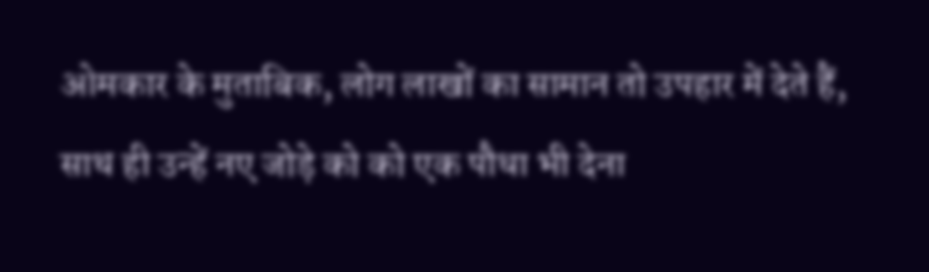ओमकार के मुताबिक, लोग लाखों का सामान तो उपहार में देते हैं, साथ ही उन्हें नए जोड़े को को एक पौधा भी देना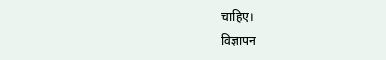चाहिए।
विज्ञापन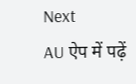Next
AU ऐप में पढ़ें